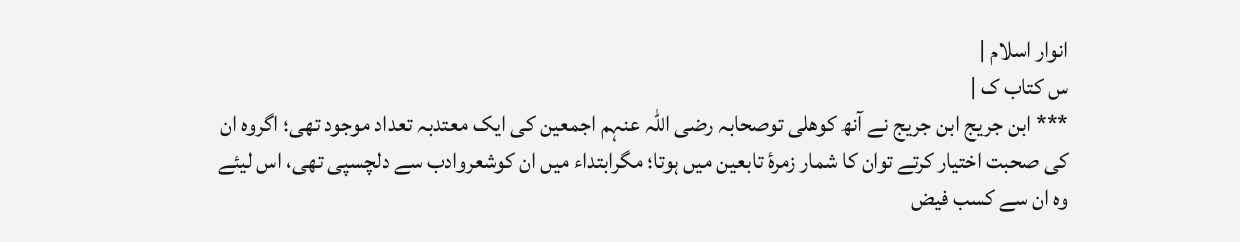انوار اسلام |
س کتاب ک |
*** ابن جریج ابن جریج نے آنھ کوھلی توصحابہ رضی اللہ عنہم اجمعین کی ایک معتدبہ تعداد موجود تھی؛ اگروہ ان کی صحبت اختیار کرتے توان کا شمار زمرۂ تابعین میں ہوتا؛ مگرابتداء میں ان کوشعروادب سے دلچسپی تھی، اس لیئے وہ ان سے کسب فیض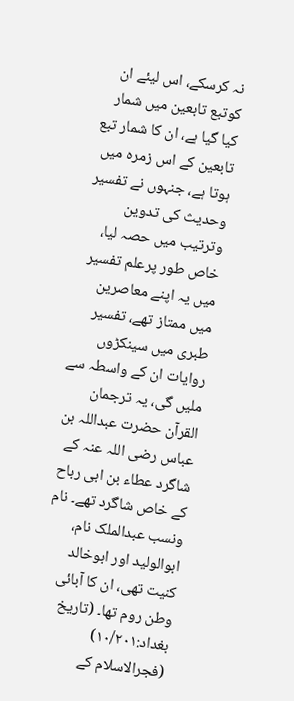نہ کرسکے، اس لیئے ان کوتبع تابعین میں شمار کیا گیا ہے، ان کا شمار تبع تابعین کے اس زمرہ میں ہوتا ہے، جنہوں نے تفسیر وحدیث کی تدوین وترتیب میں حصہ لیا، خاص طور پرعلم تفسیر میں یہ اپنے معاصرین میں ممتاز تھے، تفسیر طبری میں سینکڑوں روایات ان کے واسطہ سے ملیں گی، یہ ترجمان القرآن حضرت عبداللہ بن عباس رضی اللہ عنہ کے شاگرد عطاء بن ابی رباح کے خاص شاگرد تھے۔ نام ونسب عبدالملک نام، ابوالولید اور ابوخالد کنیت تھی، ان کا آبائی وطن روم تھا۔ (تاریخ بغداد:۱۰/۲۰۱) (فجرالاسلام کے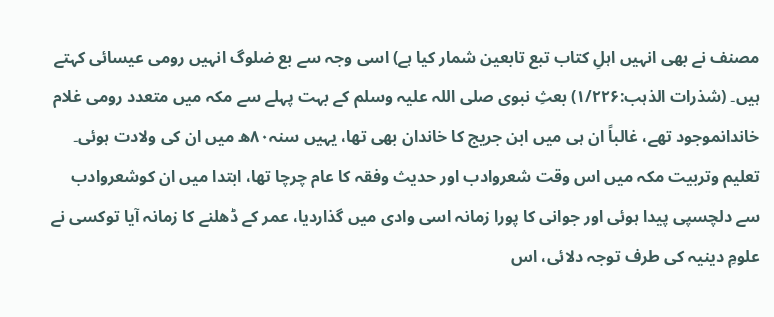مصنف نے بھی انہیں اہلِ کتاب تبع تابعین شمار کیا ہے) اسی وجہ سے بع ضلوگ انہیں رومی عیسائی کہتے ہیں۔ (شذرات الذہب:۱/۲۲۶) بعثِ نبوی صلی اللہ علیہ وسلم کے بہت پہلے سے مکہ میں متعدد رومی غلام خاندانموجود تھے، غالباً ان ہی میں ابن جریج کا خاندان بھی تھا، یہیں سنہ۸۰ھ میں ان کی ولادت ہوئی۔ تعلیم وتربیت مکہ میں اس وقت شعروادب اور حدیث وفقہ کا عام چرچا تھا، ابتدا میں ان کوشعروادب سے دلچسپی پیدا ہوئی اور جوانی کا پورا زمانہ اسی وادی میں گذاردیا، عمر کے ڈھلنے کا زمانہ آیا توکسی نے علومِ دینیہ کی طرف توجہ دلائی، اس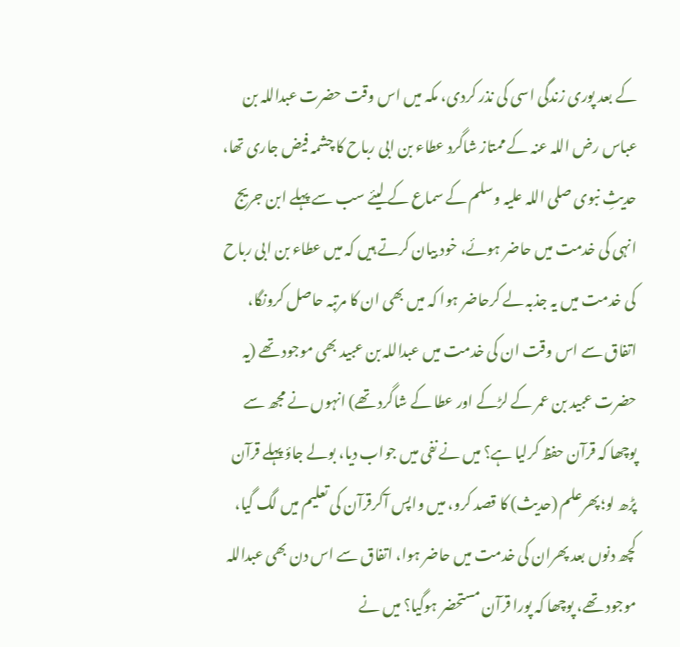کے بعد پوری زندگی اسی کی نذر کردی، مکہ میں اس وقت حضرت عبداللہ بن عباس رض اللہ عنہ کے ممتاز شاگرد عطاء بن ابی رباح کا چشمہ فیض جاری تھا، حدیثِ نبوی صلی اللہ علیہ وسلم کے سماع کے لیئے سب سے پہلے ابن جریج انہی کی خدمت میں حاضر ہوئے، خود بیان کرتے ہیں کہ میں عطاء بن ابی رباح کی خدمت میں یہ جذبہ لے کرحاضر ہوا کہ میں بھی ان کا مرتبہ حاصل کرونگا، اتفاق سے اس وقت ان کی خدمت میں عبداللہ بن عبید بھی موجود تھے (یہ حضرت عبید بن عمر کے لڑکے اور عطا کے شاگرد تھے) انہوں نے مجھ سے پوچھا کہ قرآن حفظ کرلیا ہے؟ میں نے نفی میں جواب دیا، بولے جاؤ پہلے قرآن پڑھ لو؛ پھرعلم (حدیث) کا قصد کرو، میں واپس آکرقرآن کی تعلیم میں لگ گیا، کچھ دنوں بعد پھران کی خدمت میں حاضر ہوا، اتفاق سے اس دن بھی عبداللہ موجود تھے، پوچھا کہ پورا قرآن مستحضر ہوگیا؟ میں نے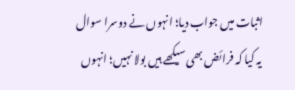اثبات میں جواب دیا؛ انہوں نے دوسرا سوال یہ کیا کہ فرائض بھی سیکھے ہیں بولا نہیں؛ انہوں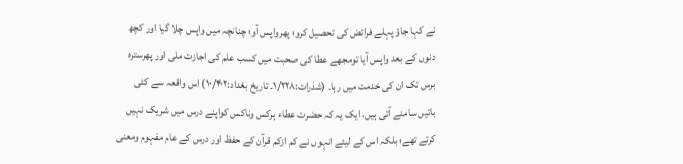نے کہا جاؤ پہلے فرائض کی تحصیل کرو؛ پھرواپس آو؛ چنانچہ میں واپس چلا گیا اور کچھ دنوں کے بعد واپس آیا تومجھے عطا کی صحبت میں کسب علم کی اجازت ملی اور پھرسترہ برس تک ان کی خدمت میں رہا۔ (شذرات:۱/۲۲۸۔ تاریخ بغداد:۱۰/۴۰۲) اس واقعہ سے کئی باتیں سامنے آتی ہیں، ایک یہ کہ حضرت عطاء ہرکس وناکس کواپنے درس میں شریک نہیں کرتے تھے؛ بلکہ اس کے لیئے انہوں نے کم ازکم قرآن کے حفظ اور درس کے عام مفہوم ومعنی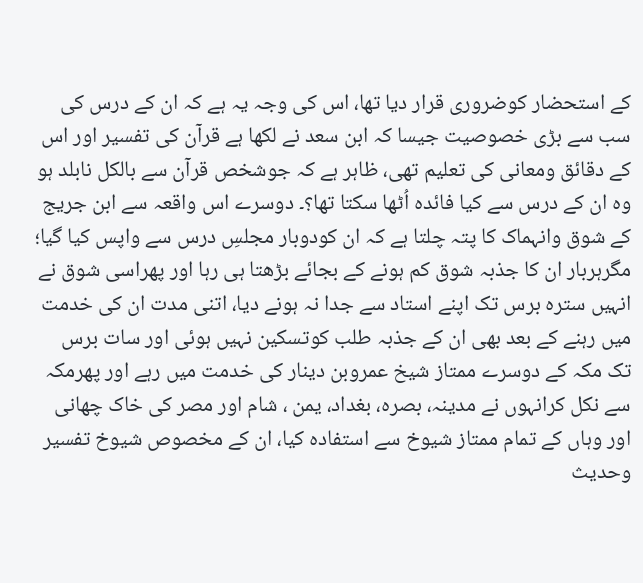کے استحضار کوضروری قرار دیا تھا، اس کی وجہ یہ ہے کہ ان کے درس کی سب سے بڑی خصوصیت جیسا کہ ابن سعد نے لکھا ہے قرآن کی تفسیر اور اس کے دقائق ومعانی کی تعلیم تھی، ظاہر ہے کہ جوشخص قرآن سے بالکل نابلد ہو وہ ان کے درس سے کیا فائدہ اُٹھا سکتا تھا؟۔ دوسرے اس واقعہ سے ابن جریج کے شوق وانہماک کا پتہ چلتا ہے کہ ان کودوبار مجلسِ درس سے واپس کیا گیا؛ مگرہربار ان کا جذبہ شوق کم ہونے کے بجائے بڑھتا ہی رہا اور پھراسی شوق نے انہیں سترہ برس تک اپنے استاد سے جدا نہ ہونے دیا، اتنی مدت ان کی خدمت میں رہنے کے بعد بھی ان کے جذبہ طلب کوتسکین نہیں ہوئی اور سات برس تک مکہ کے دوسرے ممتاز شیخ عمروبن دینار کی خدمت میں رہے اور پھرمکہ سے نکل کرانہوں نے مدینہ، بصرہ، بغداد، یمن ، شام اور مصر کی خاک چھانی اور وہاں کے تمام ممتاز شیوخ سے استفادہ کیا، ان کے مخصوص شیوخ تفسیر وحدیث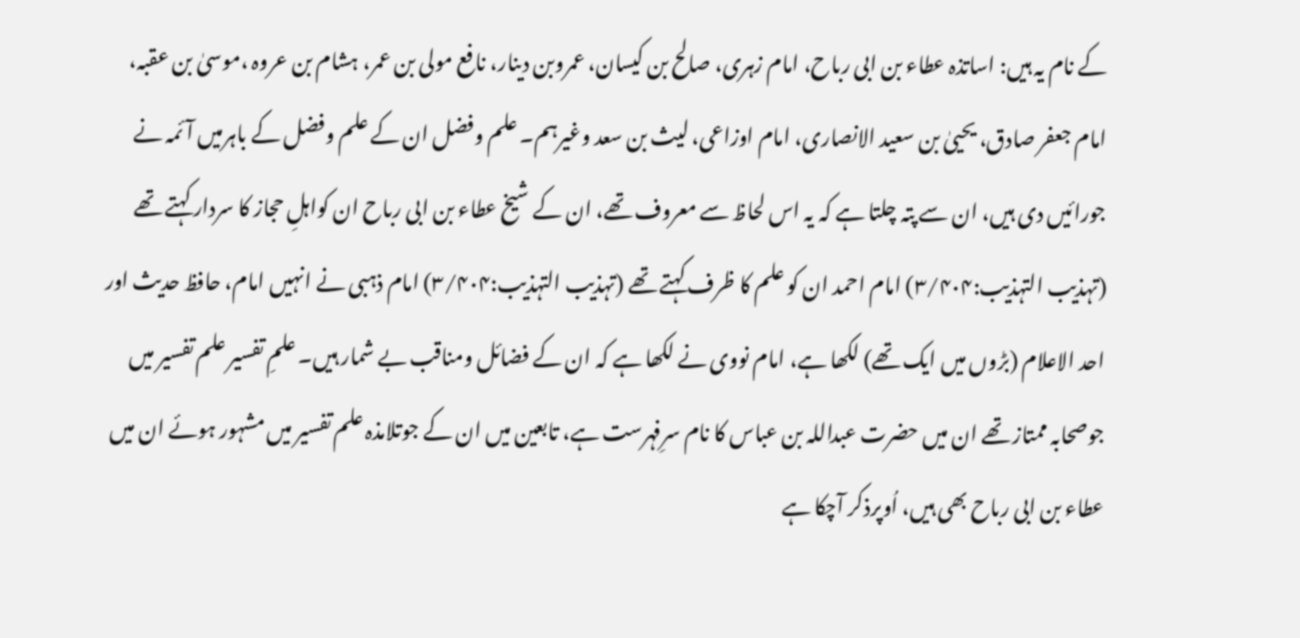کے نام یہ ہیں: اساتذہ عطاء بن ابی رباح، امام زہری، صالح بن کیسان، عمروبن دینار، نافع مولی بن عمر، ہشام بن عروہ ،موسیٰ بن عقبہ، امام جعفر صادق، یحییٰ بن سعید الانصاری، امام اوزاعی، لیث بن سعد وغیرہم۔ علم وفضل ان کے علم وفضل کے باہرمیں آئمہ نے جورائیں دی ہیں، ان سے پتہ چلتا ہے کہ یہ اس لحاظ سے معروف تھے، ان کے شیخ عطاء بن ابی رباح ان کواہلِ حجاز کا سردار کہتے تھے (تہذیب التہذیب:۳/۴۰۴) امام احمد ان کو علم کا ظرف کہتے تھے (تہذیب التہذیب:۳/۴۰۴) امام ذہبی نے انہیں امام، حافظ حدیث اور احد الاعلام (بڑوں میں ایک تھے) لکھا ہے، امام نووی نے لکھا ہے کہ ان کے فضائل ومناقب بے شمار ہیں۔ علمِ تفسیر علم تفسیر میں جوصحابہ ممتاز تھے ان میں حضرت عبداللہ بن عباس کا نام سرِفہرست ہے، تابعین میں ان کے جوتلامذہ علم تفسیر میں مشہور ہوئے ان میں عطاء بن ابی رباح بھی ہیں، اُوپرذکر آچکا ہے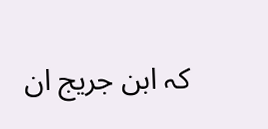کہ ابن جریج ان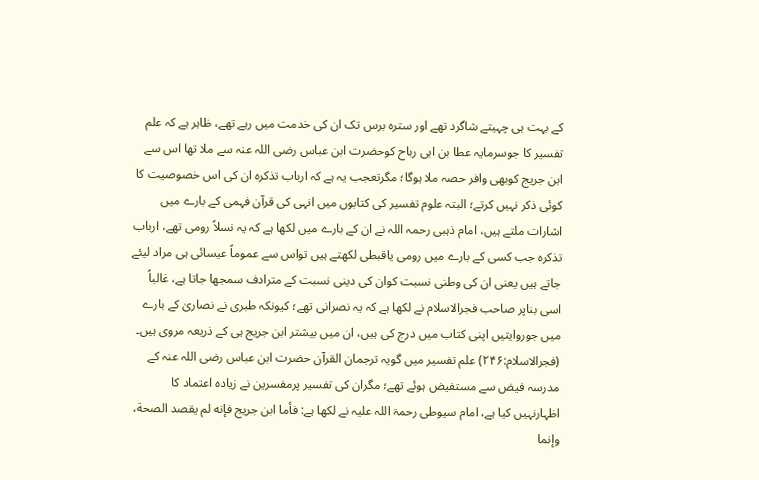کے بہت ہی چہیتے شاگرد تھے اور سترہ برس تک ان کی خدمت میں رہے تھے، ظاہر ہے کہ علم تفسیر کا جوسرمایہ عطا بن ابی رباح کوحضرت ابن عباس رضی اللہ عنہ سے ملا تھا اس سے ابن جریج کوبھی وافر حصہ ملا ہوگا؛ مگرتعجب یہ ہے کہ ارباب تذکرہ ان کی اس خصوصیت کا کوئی ذکر نہیں کرتے؛ البتہ علوم تفسیر کی کتابوں میں انہی کی قرآن فہمی کے بارے میں اشارات ملتے ہیں، امام ذہبی رحمہ اللہ نے ان کے بارے میں لکھا ہے کہ یہ نسلاً رومی تھے، ارباب تذکرہ جب کسی کے بارے میں رومی یاقبطی لکھتے ہیں تواس سے عموماً عیسائی ہی مراد لیئے جاتے ہیں یعنی ان کی وطنی نسبت کوان کی دینی نسبت کے مترادف سمجھا جاتا ہے، غالباً اسی بناپر صاحب فجرالاسلام نے لکھا ہے کہ یہ نصرانی تھے؛ کیونکہ طبری نے نصاریٰ کے بارے میں جوروایتیں اپنی کتاب میں درج کی ہیں، ان میں بیشتر ابن جریج ہی کے ذریعہ مروی ہیں۔ (فجرالاسلام:۲۴۶) علم تفسیر میں گویہ ترجمان القرآن حضرت ابن عباس رضی اللہ عنہ کے مدرسہ فیض سے مستفیض ہوئے تھے؛ مگران کی تفسیر پرمفسرین نے زیادہ اعتماد کا اظہارنہیں کیا ہے، امام سیوطی رحمۃ اللہ علیہ نے لکھا ہے: فأما ابن جريج فإنه لم يقصد الصحة، وإنما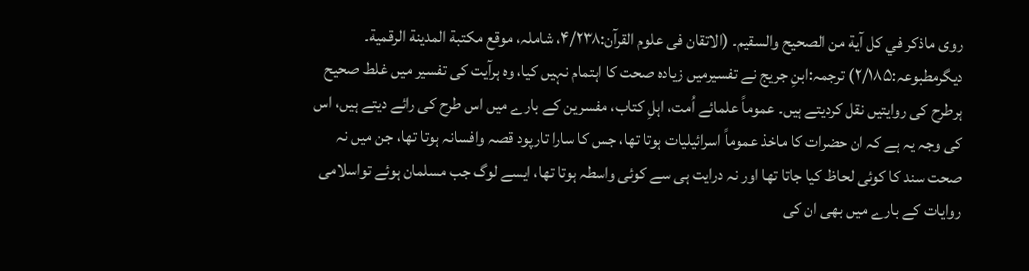روى ماذكر في كل آية من الصحيح والسقيم۔ (الاتقان فی علوم القرآن:۴/۲۳۸، شاملہ، موقع مكتبة المدينة الرقمية۔ دیگرمطبوعہ:۲/۱۸۵) ترجمہ:ابنِ جریج نے تفسیرمیں زیادہ صحت کا اہتمام نہیں کیا، وہ ہرآیت کی تفسیر میں غلط صحیح ہرطرح کی روایتیں نقل کردیتے ہیں۔ عموماً علمائے اُمت، اہلِ کتاب، مفسرین کے بارے میں اس طرح کی رائے دیتے ہیں، اس کی وجہ یہ ہے کہ ان حضرات کا ماخذ عموماً اسرائیلیات ہوتا تھا، جس کا سارا تارپود قصہ وافسانہ ہوتا تھا، جن میں نہ صحت سند کا کوئی لحاظ کیا جاتا تھا اور نہ درایت ہی سے کوئی واسطہ ہوتا تھا، ایسے لوگ جب مسلمان ہوئے تواسلامی روایات کے بارے میں بھی ان کی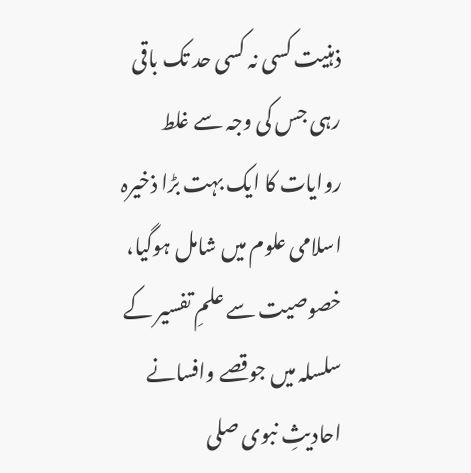ذہنیت کسی نہ کسی حد تک باقی رہی جس کی وجہ سے غلط روایات کا ایک بہت بڑا ذخیرہ اسلامی علوم میں شامل ہوگیا، خصوصیت سے علمِ تفسیر کے سلسلہ میں جوقصے وافسانے احادیثِ نبوی صلی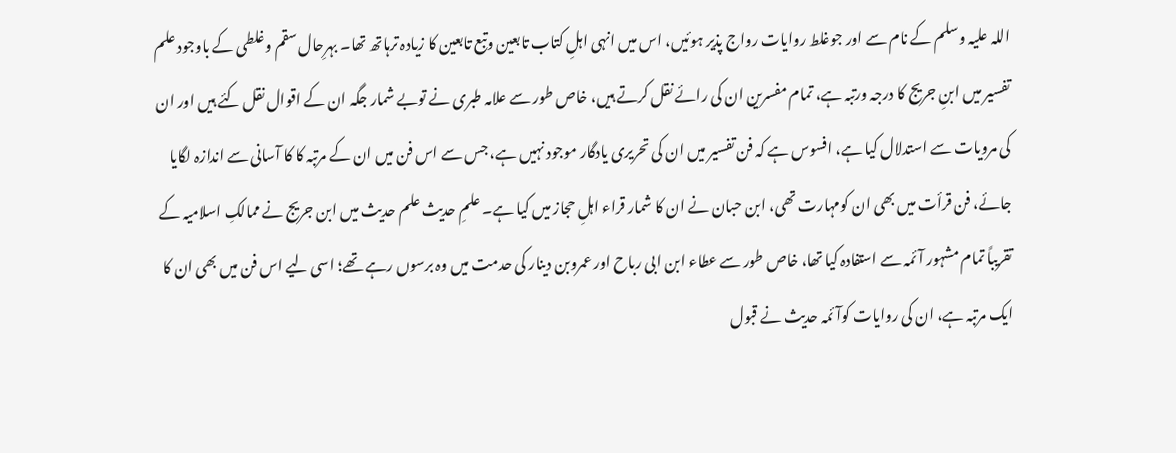اللہ علیہ وسلم کے نام سے اور جوغلط روایات رواج پذیر ہوئیں، اس میں انہی اہلِ کتاب تابعین وتبع تابعین کا زیادہ ترہاتھ تھا۔ بہرِحال سقم وغلطی کے باوجود علم تفسیر میں ابنِ جریج کا درجہ ورتبہ ہے، تمام مفسرین ان کی رائے نقل کرتے ہیں، خاص طور سے علامہ طبری نے توبے شمار جگہ ان کے اقوال نقل کئے ہیں اور ان کی مرویات سے استدلال کیا ہے، افسوس ہے کہ فن تفسیر میں ان کی تحریری یادگار موجود نہیں ہے، جس سے اس فن میں ان کے مرتبہ کا کا آسانی سے اندازہ لگایا جائے، فن قرأت میں بھی ان کومہارت تھی، ابن حبان نے ان کا شمار قراء اہلِ حجاز میں کیا ہے۔ علمِ حدیث علم حدیث میں ابن جریج نے ممالکِ اسلامیہ کے تقریباً تمام مشہور آئمہ سے استفادہ کیا تھا، خاص طور سے عطاء ابن ابی رباح اور عمروبن دینار کی حدمت میں وہ برسوں رہے تھے؛ اسی لیے اس فن میں بھی ان کا ایک مرتبہ ہے، ان کی روایات کوآئمہ حدیث نے قبول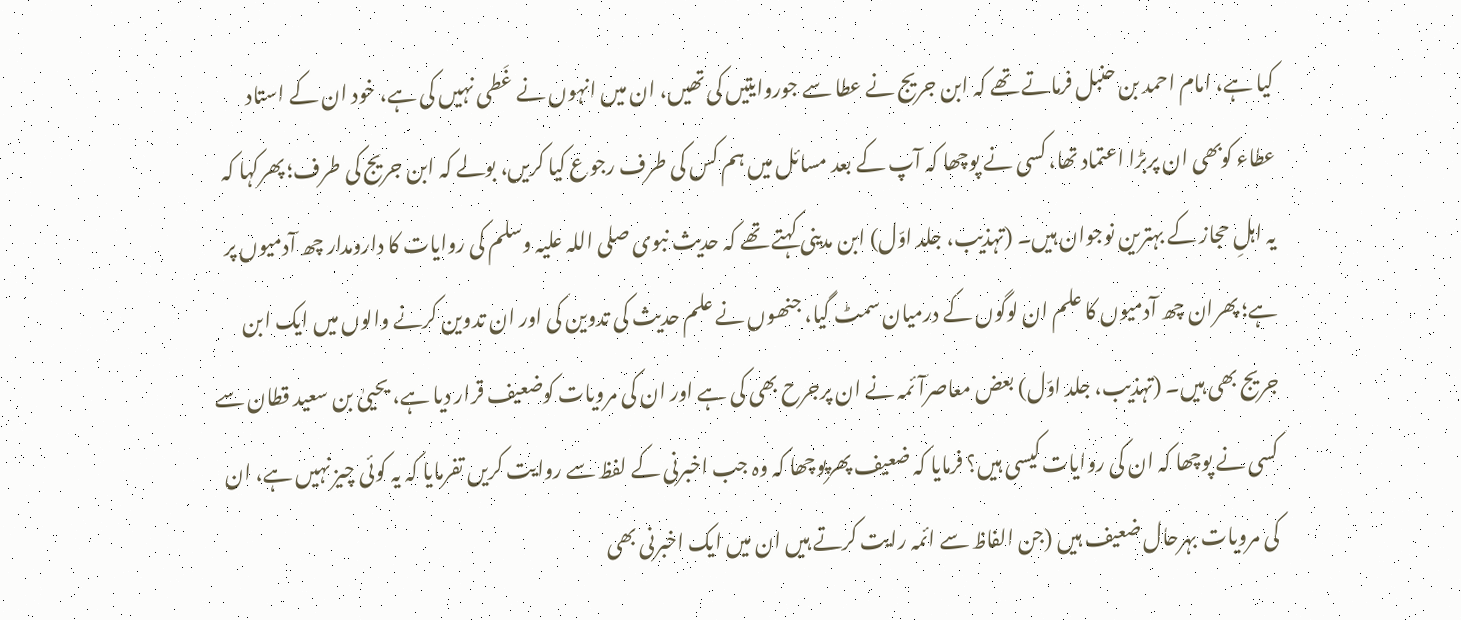کیا ہے، امام احمد بن حنبل فرماتے تھے کہ ابن جریج نے عطا سے جوروایتیں کی تھیں، ان میں انہوں نے غَطی نہیں کی ہے، خود ان کے استاد عطاء کوبھی ان پربڑا اعتماد تھا، کسی نے پوچھا کہ آپ کے بعد مسائل میں ہم کس کی طرف رجوع کیا کریں، بولے کہ ابن جریج کی طرف؛ پھرکہا کہ یہ اہلِ حجاز کے بہترین نوجوان ہیں۔ (تہذیب، جلد اوّل) ابن مدینی کہتے تھے کہ حدیث نبوی صلی اللہ علیہ وسلم کی روایات کا دارومدار چھ آدمیوں پر ہے؛ پھران چھ آدمیوں کا علم ان لوگوں کے درمیان سمٹ گیا، جنھوں نے علم حدیث کی تدوین کی اور ان تدوین کرنے والوں میں ایک ابن جریج بھی ہیں۔ (تہذیب، جلد اوّل) بعض معاصرآئمہ نے ان پرجرح بھی کی ہے اور ان کی مرویات کوضعیف قرار دیا ہے، یحییٰ بن سعید قطان سے کسی نے پوچھا کہ ان کی روایات کیسی ہیں؟ فرمایا کہ ضعیف پھرپوچھا کہ وہ جب اخبرنی کے لفظ سے روایت کریں تفرمایا کہ یہ کوئی چیز نہیں ہے، ان کی مرویات بہرحال ضعیف ہیں (جن الفاظ سے ائمہ رایت کرتے ہیں ان میں ایک اخبرنی بھی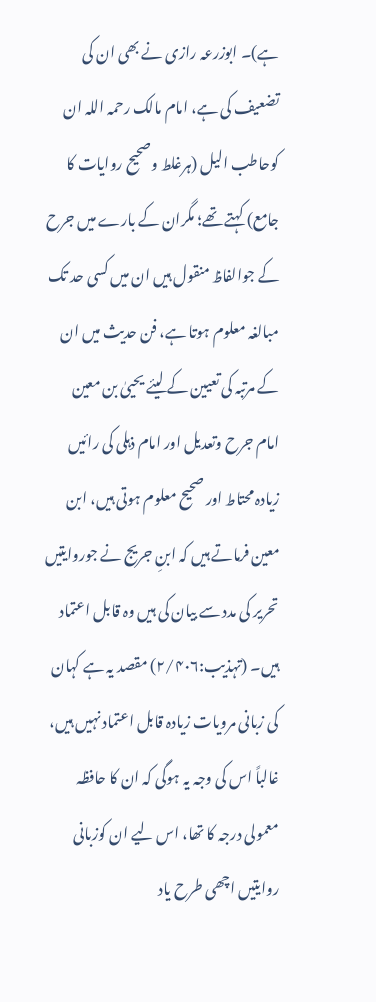ہے)۔ ابوزرعہ رازی نے بھی ان کی تضعیف کی ہے، امام مالک رحمہ اللہ ان کوحاطب الیل (ہرغلط وصحیح روایات کا جامع) کہتے تھے؛ مگران کے بارے میں جرح کے جوالفاظ منقول ہیں ان میں کسی حد تک مبالغہ معلوم ہوتا ہے، فن حدیث میں ان کے مرتبہ کی تعیین کے لیئے یحییٰ بن معین امام جرح وتعدیل اور امام ذہلی کی رائیں زیادہ محتاط اور صحیح معلوم ہوتی ہیں، ابن معین فرماتے ہیں کہ ابنِ جریج نے جوروایتیں تحریر کی مدد سے بیان کی ہیں وہ قابل اعتماد ہیں۔ (تہذیب:۲/۴۰۶) مقصد یہ ہے کہان کی زبانی مرویات زیادہ قابل اعتماد نہیں ہیں، غالباً اس کی وجہ یہ ہوگی کہ ان کا حافظہ معمولی درجہ کا تھا، اس لیے ان کوزبانی روایتیں اچھی طرح یاد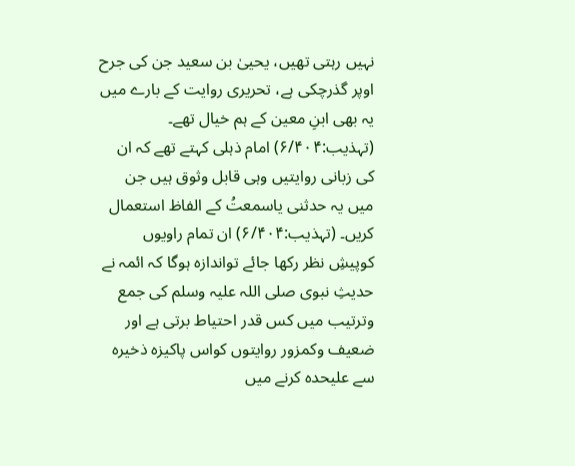نہیں رہتی تھیں، یحییٰ بن سعید جن کی جرح اوپر گذرچکی ہے، تحریری روایت کے بارے میں یہ بھی ابنِ معین کے ہم خیال تھے۔ (تہذیب:۶/۴۰۴) امام ذہلی کہتے تھے کہ ان کی زبانی روایتیں وہی قابل وثوق ہیں جن میں یہ حدثنی یاسمعتُ کے الفاظ استعمال کریں۔ (تہذیب:۶/۴۰۴) ان تمام راویوں کوپیشِ نظر رکھا جائے تواندازہ ہوگا کہ ائمہ نے حدیثِ نبوی صلی اللہ علیہ وسلم کی جمع وترتیب میں کس قدر احتیاط برتی ہے اور ضعیف وکمزور روایتوں کواس پاکیزہ ذخیرہ سے علیحدہ کرنے میں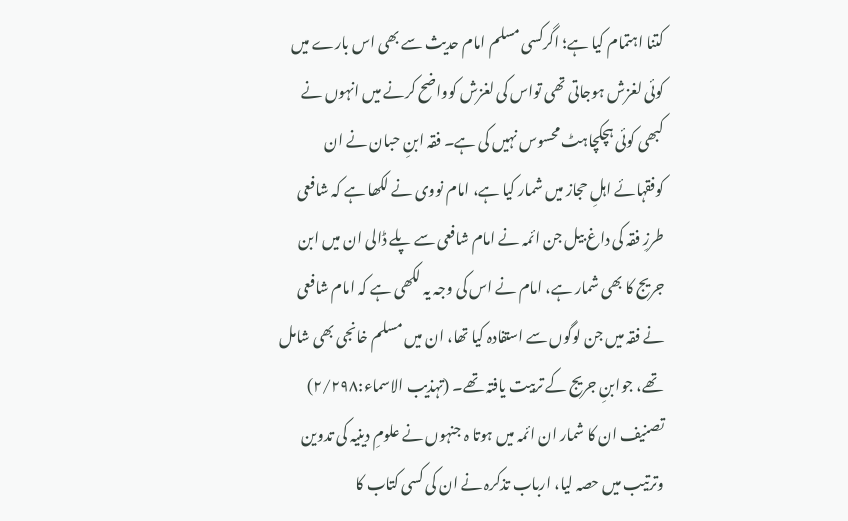کتنا اہتمام کیا ہے؛ اگرکسی مسلم امام حدیث سے بھی اس بارے میں کوئی لغزش ہوجاتی تھی تواس کی لغزش کوواضح کرنے میں انہوں نے کبھی کوئی ہچکچاہٹ محسوس نہیں کی ہے۔ فقہ ابنِ حبان نے ان کوفقہائے اہلِ حجاز میں شمار کیا ہے، امام نووی نے لکھا ہے کہ شافعی طرزِ فقہ کی داغ بیل جن ائمہ نے امام شافعی سے پلے ڈالی ان میں ابن جریج کا بھی شمار ہے، امام نے اس کی وجہ یہ لکھی ہے کہ امام شافعی نے فقہ میں جن لوگوں سے استفادہ کیا تھا، ان میں مسلم خانجی بھی شامل تھے، جوابنِ جریج کے تربیت یافتہ تھے۔ (تہذیب الاسماء:۲/۲۹۸) تصنیف ان کا شمار ان ائمہ میں ہوتا ہ جنہوں نے علومِ دینیہ کی تدوین وترتیب میں حصہ لیا، ارباب تذکرہ نے ان کی کسی کتاب کا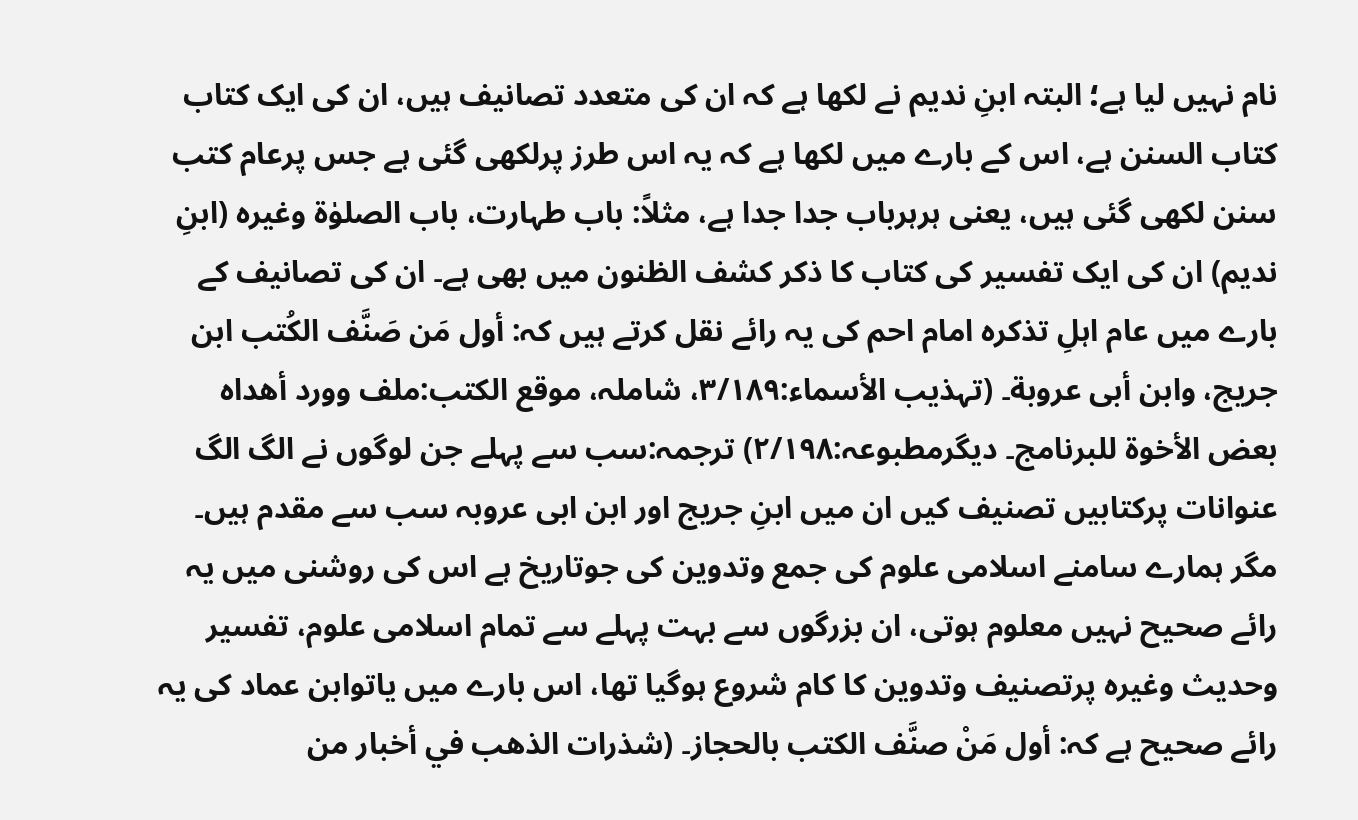نام نہیں لیا ہے؛ البتہ ابنِ ندیم نے لکھا ہے کہ ان کی متعدد تصانیف ہیں، ان کی ایک کتاب کتاب السنن ہے، اس کے بارے میں لکھا ہے کہ یہ اس طرز پرلکھی گئی ہے جس پرعام کتب سنن لکھی گئی ہیں، یعنی ہرہرباب جدا جدا ہے، مثلاً: باب طہارت، باب الصلوٰۃ وغیرہ (ابنِ ندیم) ان کی ایک تفسیر کی کتاب کا ذکر کشف الظنون میں بھی ہے۔ ان کی تصانیف کے بارے میں عام اہلِ تذکرہ امام احم کی یہ رائے نقل کرتے ہیں کہ: أول مَن صَنَّف الكُتب ابن جريج، وابن أبى عروبة۔ (تہذیب الأسماء:۳/۱۸۹، شاملہ، موقع الکتب:ملف وورد أهداه بعض الأخوة للبرنامج۔ دیگرمطبوعہ:۲/۱۹۸) ترجمہ:سب سے پہلے جن لوگوں نے الگ الگ عنوانات پرکتابیں تصنیف کیں ان میں ابنِ جریج اور ابن ابی عروبہ سب سے مقدم ہیں۔ مگر ہمارے سامنے اسلامی علوم کی جمع وتدوین کی جوتاریخ ہے اس کی روشنی میں یہ رائے صحیح نہیں معلوم ہوتی، ان بزرگوں سے بہت پہلے سے تمام اسلامی علوم، تفسیر وحدیث وغیرہ پرتصنیف وتدوین کا کام شروع ہوگیا تھا، اس بارے میں یاتوابن عماد کی یہ رائے صحیح ہے کہ: أول مَنْ صنَّف الكتب بالحجاز۔ (شذرات الذهب في أخبار من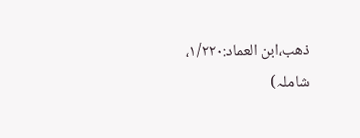ذهب،ابن العماد:۱/۲۲۰، شاملہ)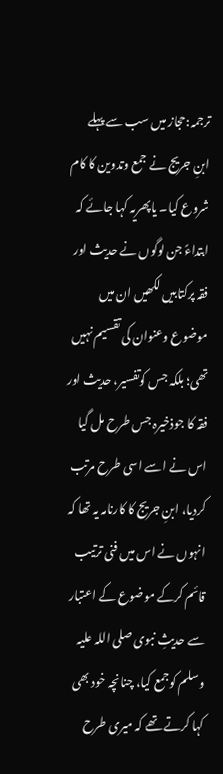ترجمہ:حجاز میں سب سے پہلے ابنِ جریج نے جمع وتدوین کا کام شروع کیا۔ یاپھریہ کہا جائے کہ ابتداءً جن لوگوں نے حدیث اور فقہ پرکتابیں لکھیں ان میں موضوع وعنوان کی تقسیم نہیں تھی؛ بلکہ جس کوتفسیر، حدیث اور فقہ کا جوذخیرہ جس طرح مل گیا اس نے اسے اسی طرح مرتب کردیا، ابنِ جریج کا کارنامہ یہ تھا کہ انہوں نے اس میں فنی ترتیب قائم کرکے موضوع کے اعتبار سے حدیثِ نبوی صلی اللہ علیہ وسلم کوجمع کیا، چنانچہ خود بھی کہا کرتے تھے کہ میری طرح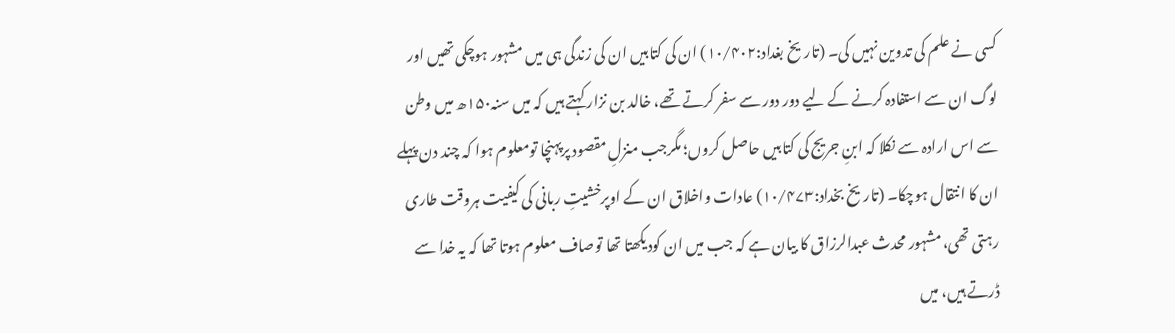کسی نے علم کی تدوین نہیں کی۔ (تاریخ بغداد:۱۰/۴۰۲) ان کی کتابیں ان کی زندگی ہی میں مشہور ہوچکی تھیں اور لوگ ان سے استفادہ کرنے کے لیے دور دور سے سفر کرتے تھے، خالد بن نزار کہتے ہیں کہ میں سنہ۱۵۰ھ میں وطن سے اس ارادہ سے نکلا کہ ابنِ جریج کی کتابیں حاصل کروں؛ مگرجب منزلِ مقصود پرپہنچا تومعلوم ہوا کہ چند دن پہلے ان کا انتقال ہوچکا۔ (تاریخ بخداد:۱۰/۴۷۳) عادات واخلاق ان کے اوپرخشیتِ ربانی کی کیفیت ہروقت طاری رہتی تھی، مشہور محدث عبدالرزاق کا بیان ہے کہ جب میں ان کودیکھتا تھا توصاف معلوم ہوتا تھا کہ یہ خدا سے ڈرتے ہیں، میں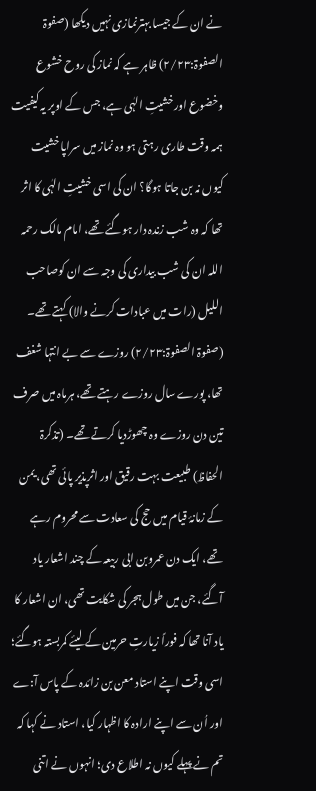نے ان کے جیسا بہترنمازی نہیں دیکھا (صفوۃ الصفوۃ:۲/۲۳) ظاہر ہے کہ نماز کی روح خشوع وخضوع اور خشیتِ الہٰی ہے، جس کے اوپر یہ کیفیت ہمہ وقت طاری رہتی ہو وہ نماز میں سراپا خشیت کیوں نہ بن جاتا ہوگا؟ ان کی اسی خشیتِ الہٰی کا اثر تھا کہ وہ شب زندہ دار ہوگئے تھے، امام مالک رحمہ اللہ ان کی شب بیداری کی وجہ سے ان کوصاحب اللیل (رات میں عبادات کرنے والا) کہتے تھے۔ (صفوۃ الصفوۃ:۲/۲۳) روزے سے بے انتہا شغف تھا، پورے سال روزے رہتے تھے، ہرماہ میں صرف تین دن روزے وہ چھوڑدیا کرتے تھے۔ (تذکرۃ الحفاظ) طبیعت بہت رقیق اور اثرپذیر پائی تھی، یمن کے زمانۂ قیام میں حج کی سعادت سے محروم رہے تھے، ایک دن عمروبن ابی ربیعہ کے چند اشعار یاد آگئے، جن میں طول ہجر کی شکایت تھی، ان اشعار کا یاد آنا تھا کہ فوراً زیارتِ حرمین کے لیئے کمربستہ ہوگئے؛ اسی وقت اپنے استاد معن بن زائدہ کے پاس آ:ے اور اُن سے اپنے ارادہ کا اظہار کیا، استاد نے کہا کہ تم نے پہلے کیوں نہ اطلاع دی؛ انہوں نے اتنی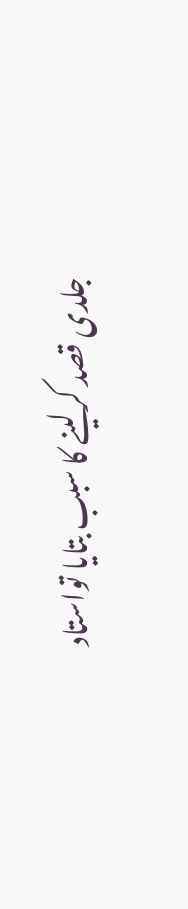جلدی قصد کرلینے کا سبب بتایا تواستاد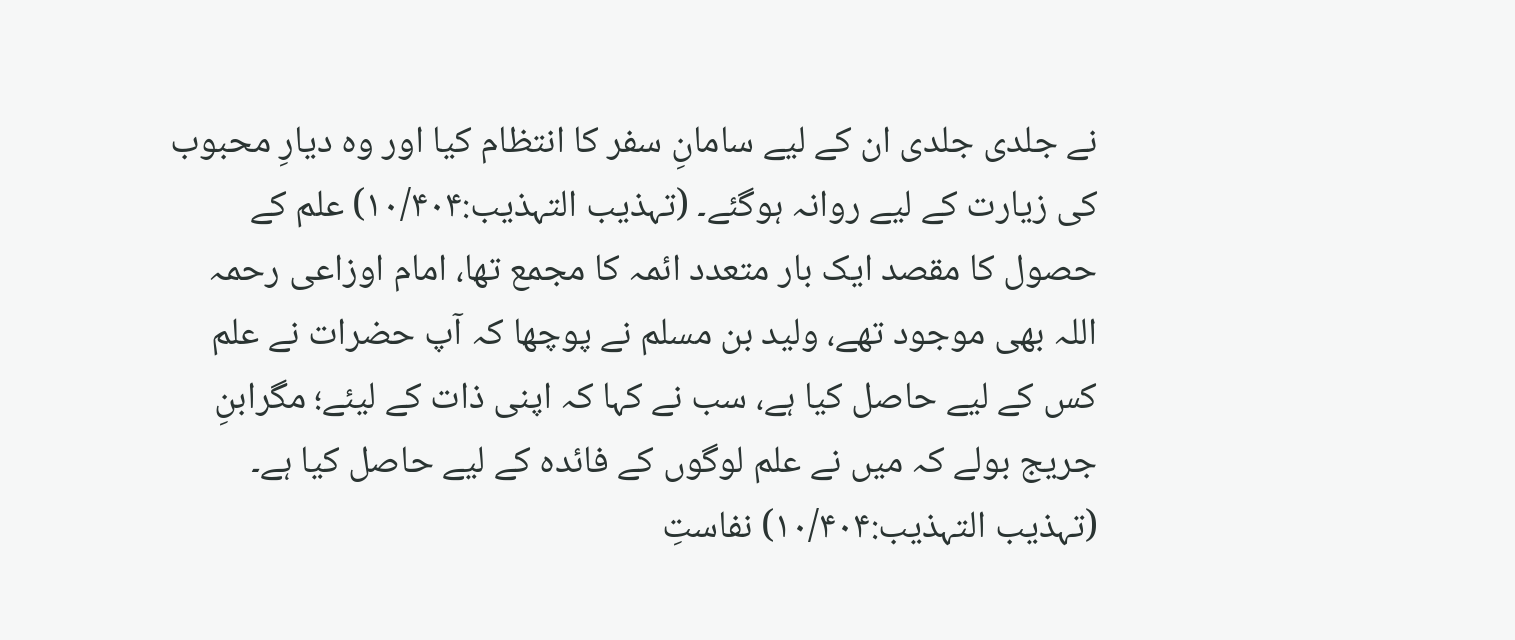نے جلدی جلدی ان کے لیے سامانِ سفر کا انتظام کیا اور وہ دیارِ محبوب کی زیارت کے لیے روانہ ہوگئے۔ (تہذیب التہذیب:۱۰/۴۰۴) علم کے حصول کا مقصد ایک بار متعدد ائمہ کا مجمع تھا، امام اوزاعی رحمہ اللہ بھی موجود تھے، ولید بن مسلم نے پوچھا کہ آپ حضرات نے علم کس کے لیے حاصل کیا ہے، سب نے کہا کہ اپنی ذات کے لیئے؛ مگرابنِ جریج بولے کہ میں نے علم لوگوں کے فائدہ کے لیے حاصل کیا ہے۔ (تہذیب التہذیب:۱۰/۴۰۴) نفاستِ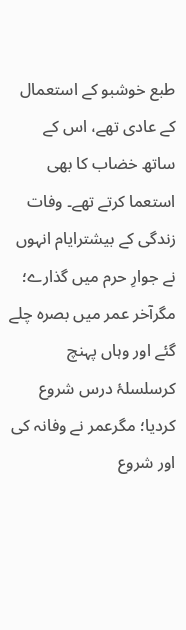طبع خوشبو کے استعمال کے عادی تھے، اس کے ساتھ خضاب کا بھی استعما کرتے تھے۔ وفات زندگی کے بیشترایام انہوں نے جوارِ حرم میں گذارے؛ مگرآخر عمر میں بصرہ چلے گئے اور وہاں پہنچ کرسلسلۂ درس شروع کردیا؛ مگرعمر نے وفانہ کی اور شروع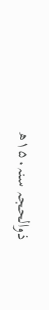ذوالحجہ سنہ۱۵۰ھ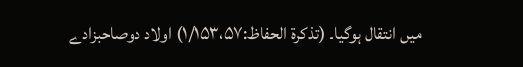میں انتقال ہوگیا۔ (تذکرۃ الحفاظ:۱/۱۵۳،۵۷) اولاد دوصاحبزادے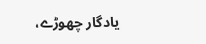یادگار چھوڑے،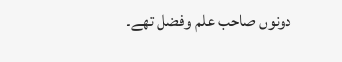دونوں صاحب علم وفضل تھے۔